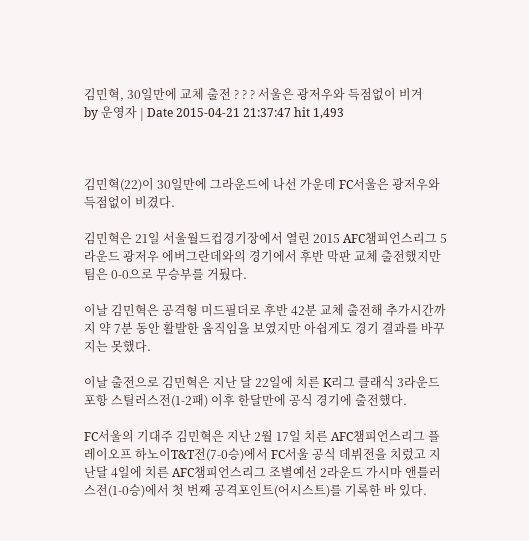김민혁, 30일만에 교체 출전 ? ? ? 서울은 광저우와 득점없이 비겨
by 운영자 | Date 2015-04-21 21:37:47 hit 1,493



김민혁(22)이 30일만에 그라운드에 나선 가운데 FC서울은 광저우와 득점없이 비겼다.

김민혁은 21일 서울월드컵경기장에서 열린 2015 AFC챔피언스리그 5라운드 광저우 에버그란데와의 경기에서 후반 막판 교체 출전했지만 팀은 0-0으로 무승부를 거뒀다.

이날 김민혁은 공격형 미드필더로 후반 42분 교체 출전해 추가시간까지 약 7분 동안 활발한 움직임을 보였지만 아쉽게도 경기 결과를 바꾸지는 못했다.

이날 출전으로 김민혁은 지난 달 22일에 치른 K리그 클래식 3라운드 포항 스틸러스전(1-2패) 이후 한달만에 공식 경기에 출전했다.

FC서울의 기대주 김민혁은 지난 2월 17일 치른 AFC챔피언스리그 플레이오프 하노이T&T전(7-0승)에서 FC서울 공식 데뷔전을 치렀고 지난달 4일에 치른 AFC챔피언스리그 조별예선 2라운드 가시마 앤틀러스전(1-0승)에서 첫 번째 공격포인트(어시스트)를 기록한 바 있다.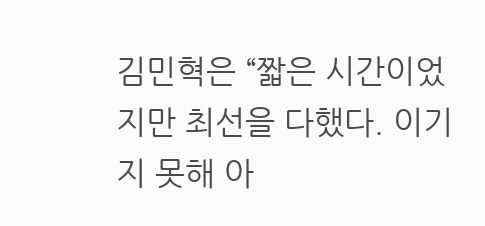김민혁은 “짧은 시간이었지만 최선을 다했다. 이기지 못해 아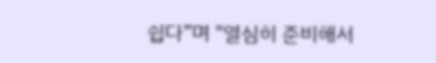쉽다”며 "열심히 준비해서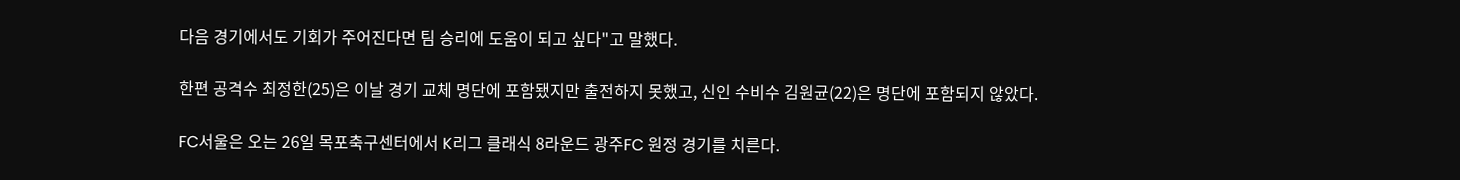다음 경기에서도 기회가 주어진다면 팀 승리에 도움이 되고 싶다"고 말했다.

한편 공격수 최정한(25)은 이날 경기 교체 명단에 포함됐지만 출전하지 못했고, 신인 수비수 김원균(22)은 명단에 포함되지 않았다.

FC서울은 오는 26일 목포축구센터에서 K리그 클래식 8라운드 광주FC 원정 경기를 치른다.